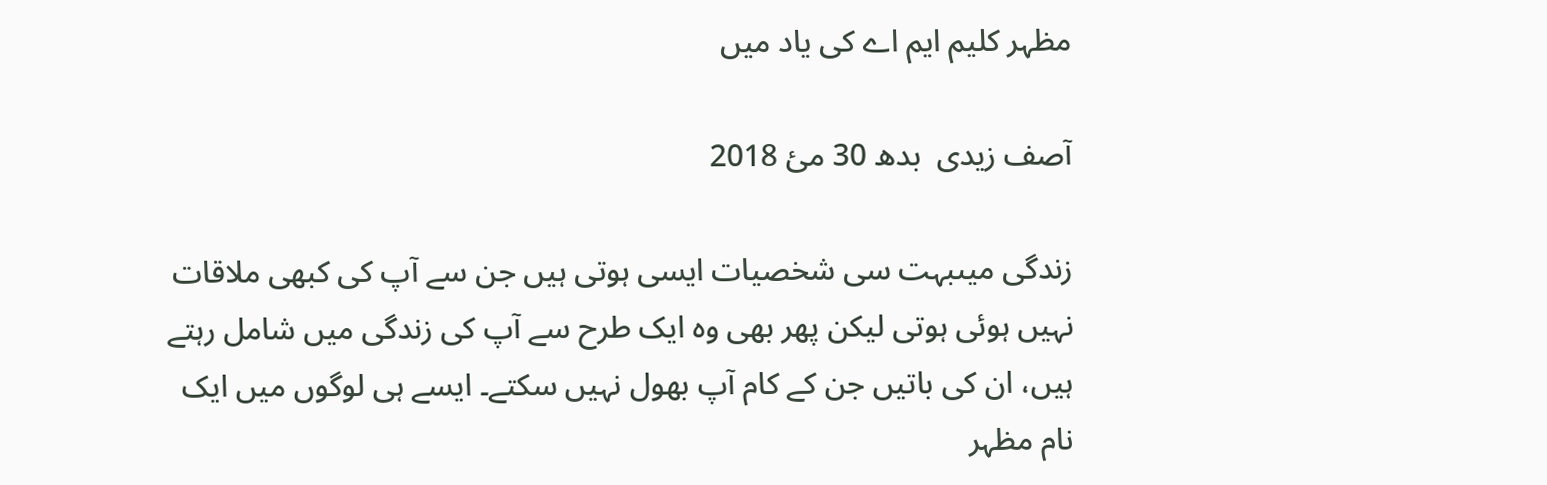مظہر کلیم ایم اے کی یاد میں

آصف زیدی  بدھ 30 مئ 2018

زندگی میںبہت سی شخصیات ایسی ہوتی ہیں جن سے آپ کی کبھی ملاقات نہیں ہوئی ہوتی لیکن پھر بھی وہ ایک طرح سے آپ کی زندگی میں شامل رہتے ہیں، ان کی باتیں جن کے کام آپ بھول نہیں سکتے۔ ایسے ہی لوگوں میں ایک نام مظہر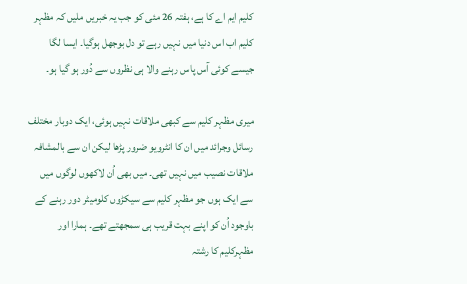کلیم ایم اے کا ہے، ہفتہ 26 مئی کو جب یہ خبریں ملیں کہ مظہر کلیم اب اس دنیا میں نہیں رہے تو دل بوجھل ہوگیا۔ ایسا لگا جیسے کوئی آس پاس رہنے والا ہی نظروں سے دُور ہو گیا ہو۔

میری مظہر کلیم سے کبھی ملاقات نہیں ہوئی، ایک دوبار مختلف رسائل وجرائد میں ان کا انٹرویو ضرور پڑھا لیکن ان سے بالمشافہ ملاقات نصیب میں نہیں تھی۔ میں بھی اُن لاکھوں لوگوں میں سے ایک ہوں جو مظہر کلیم سے سیکڑوں کلومیٹر دور رہنے کے باوجود اُن کو اپنے بہت قریب ہی سمجھتے تھے۔ ہمارا اور مظہرکلیم کا رشتہ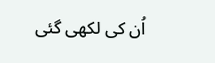اُن کی لکھی گئی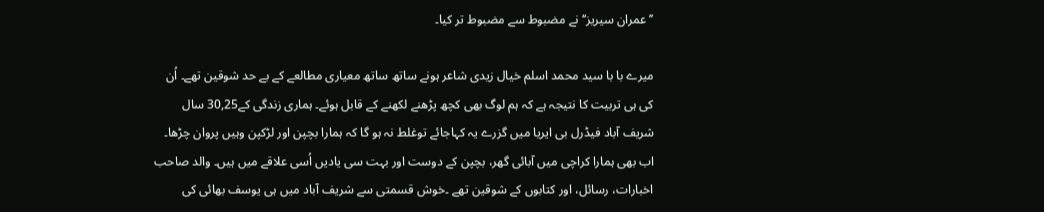’’عمران سیریز‘‘ نے مضبوط سے مضبوط تر کیا۔

میرے با با سید محمد اسلم خیال زیدی شاعر ہونے ساتھ ساتھ معیاری مطالعے کے بے حد شوقین تھے۔ اُن کی ہی تربیت کا نتیجہ ہے کہ ہم لوگ بھی کچھ پڑھنے لکھنے کے قابل ہوئے۔ ہماری زندگی کے30,25 سال شریف آباد فیڈرل بی ایریا میں گزرے یہ کہاجائے توغلط نہ ہو گا کہ ہمارا بچپن اور لڑکپن وہیں پروان چڑھا۔ اب بھی ہمارا کراچی میں آبائی گھر، بچپن کے دوست اور بہت سی یادیں اُسی علاقے میں ہیں۔ والد صاحب اخبارات، رسائل، اور کتابوں کے شوقین تھے ۔خوش قسمتی سے شریف آباد میں ہی یوسف بھائی کی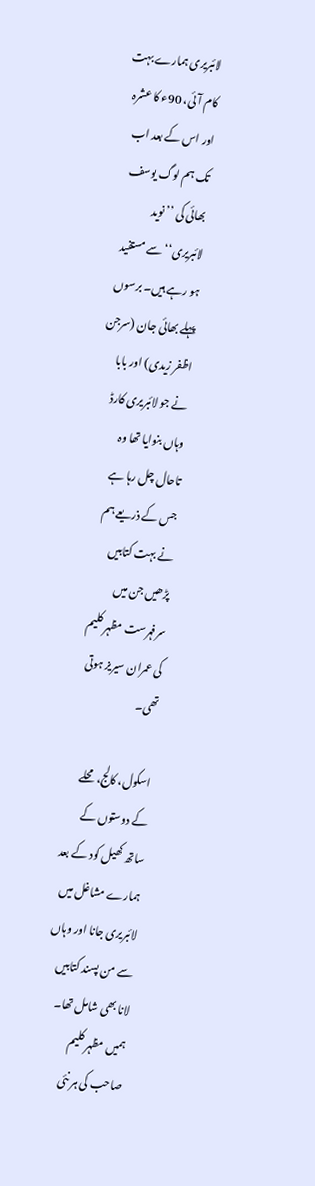لائبریری ہمارے بہت کام آئی، 90ء کا عشرہ اور اس کے بعد اب تک ہم لوگ یوسف بھائی کی ’’نوید لائبریری‘‘ سے مستفید ہو رہے ہیں۔ برسوں پہلے بھائی جان (سرجن اظفر زیدی) اور بابا نے جو لائبریری کارڈ وہاں بنوایا تھا وہ تاحال چل رہا ہے جس کے ذریعے ہم نے بہت کتابیں پڑھیں جن میں سرفہرست مظہر کلیم کی عمران سیریز ہوتی تھی۔

اسکول، کالج، محلے کے دوستوں کے ساتھ کھیل کود کے بعد ہمارے مشاغل میں لائبریری جانا اور وہاں سے من پسند کتابیں لانا بھی شامل تھا۔ ہمیں مظہر کلیم صاحب کی ہر نئی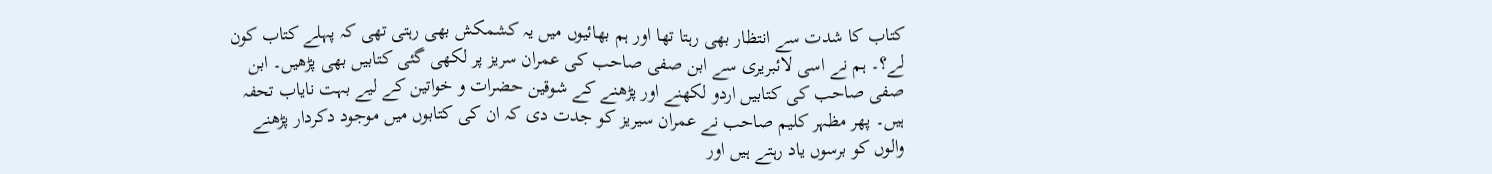کتاب کا شدت سے انتظار بھی رہتا تھا اور ہم بھائیوں میں یہ کشمکش بھی رہتی تھی کہ پہلے کتاب کون لے؟۔ ہم نے اسی لائبریری سے ابن صفی صاحب کی عمران سریز پر لکھی گئی کتابیں بھی پڑھیں۔ ابن صفی صاحب کی کتابیں اردو لکھنے اور پڑھنے کے شوقین حضرات و خواتین کے لیے بہت نایاب تحفہ ہیں۔ پھر مظہر کلیم صاحب نے عمران سیریز کو جدت دی کہ ان کی کتابوں میں موجود دکردار پڑھنے والوں کو برسوں یاد رہتے ہیں اور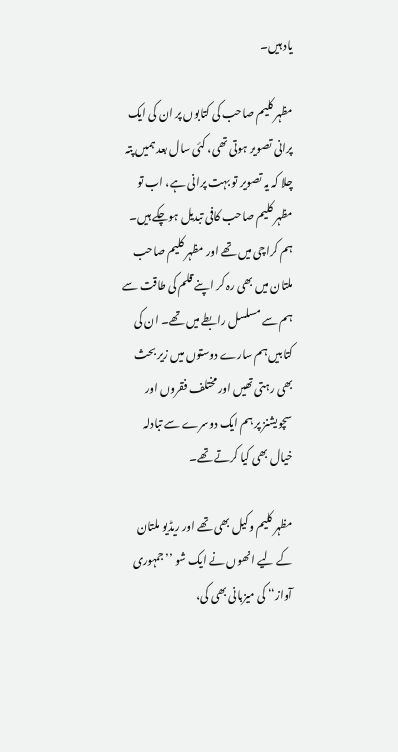یاد ہیں۔

مظہر کلیم صاحب کی کتابوں پر ان کی ایک پرانی تصویر ہوتی تھی، کئی سال بعد ہمیں پتہ چلا کہ یہ تصویر تو بہت پرانی ہے، اب تو مظہر کلیم صاحب کافی تبدیل ہوچکے ہیں۔ ہم کراچی میں تھے اور مظہر کلیم صاحب ملتان میں بھی رہ کر اپنے قلم کی طاقت سے ہم سے مسلسل رابطے میں تھے۔ ان کی کتابیں ہم سارے دوستوں میں زیر بحث بھی رہتی تھیں اور مختلف فقروں اور سچویشنز پر ہم ایک دوسرے سے تبادلہ خیال بھی کیا کرتے تھے۔

مظہر کلیم وکیل بھی تھے اور ریڈیو ملتان کے لیے انھوں نے ایک شو ’’جمہوری آواز‘‘ کی میزبانی بھی کی،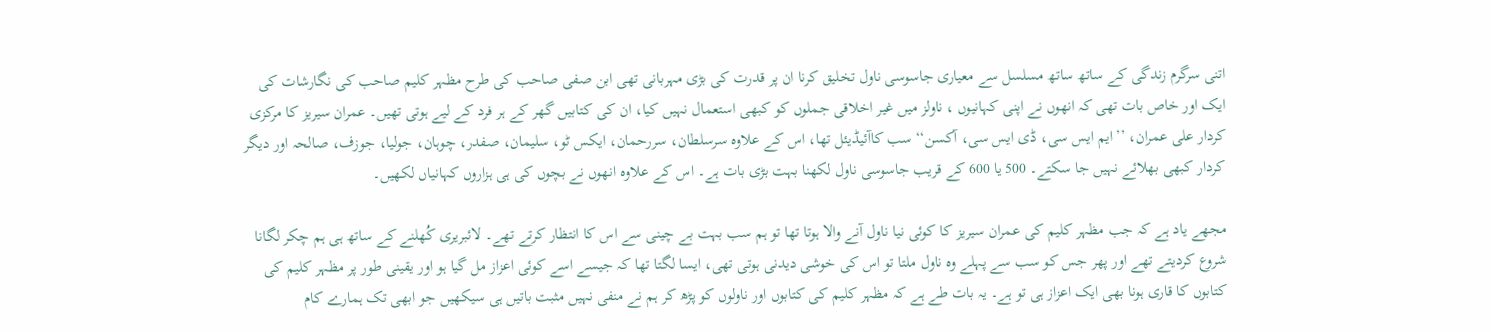اتنی سرگرم زندگی کے ساتھ ساتھ مسلسل سے معیاری جاسوسی ناول تخلیق کرنا ان پر قدرت کی بڑی مہربانی تھی ابن صفی صاحب کی طرح مظہر کلیم صاحب کی نگارشات کی ایک اور خاص بات تھی کہ انھوں نے اپنی کہانیوں ، ناولز میں غیر اخلاقی جملوں کو کبھی استعمال نہیں کیا، ان کی کتابیں گھر کے ہر فرد کے لیے ہوتی تھیں۔ عمران سیریز کا مرکزی کردار علی عمران، ’’ایم ایس سی، ڈی ایس سی، آکسن‘‘ سب کاآئیڈیئل تھا، اس کے علاوہ سرسلطان، سررحمان، ایکس ٹو، سلیمان، صفدر، چوہان، جولیا، جوزف، صالحہ اور دیگر کردار کبھی بھلائے نہیں جا سکتے۔ 500 یا 600 کے قریب جاسوسی ناول لکھنا بہت بڑی بات ہے۔ اس کے علاوہ انھوں نے بچوں کی ہی ہزاروں کہانیاں لکھیں۔

مجھے یاد ہے کہ جب مظہر کلیم کی عمران سیریز کا کوئی نیا ناول آنے والا ہوتا تھا تو ہم سب بہت بے چینی سے اس کا انتظار کرتے تھے۔ لائبریری کُھلنے کے ساتھ ہی ہم چکر لگانا شروع کردیتے تھے اور پھر جس کو سب سے پہلے وہ ناول ملتا تو اس کی خوشی دیدنی ہوتی تھی، ایسا لگتا تھا کہ جیسے اسے کوئی اعزاز مل گیا ہو اور یقینی طور پر مظہر کلیم کی کتابوں کا قاری ہونا بھی ایک اعزاز ہی تو ہے۔ یہ بات طے ہے کہ مظہر کلیم کی کتابوں اور ناولوں کو پڑھ کر ہم نے منفی نہیں مثبت باتیں ہی سیکھیں جو ابھی تک ہمارے کام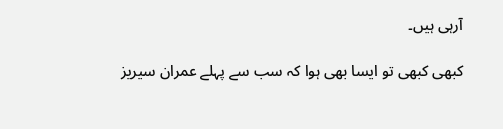آرہی ہیں۔

کبھی کبھی تو ایسا بھی ہوا کہ سب سے پہلے عمران سیریز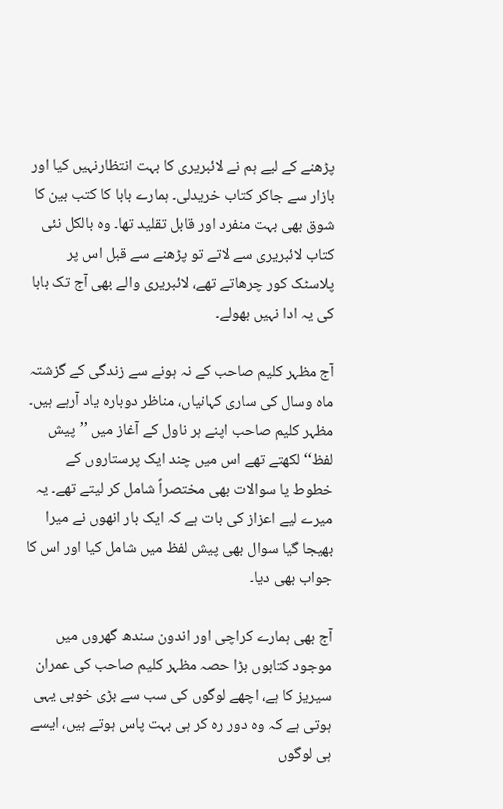پڑھنے کے لیے ہم نے لائبریری کا بہت انتظارنہیں کیا اور بازار سے جاکر کتاب خریدلی۔ ہمارے بابا کا کتب بین کا شوق بھی بہت منفرد اور قابل تقلید تھا۔ وہ بالکل نئی کتاب لائبریری سے لاتے تو پڑھنے سے قبل اس پر پلاسٹک کور چرھاتے تھے، لائبریری والے بھی آج تک بابا کی یہ ادا نہیں بھولے۔

آج مظہر کلیم صاحب کے نہ ہونے سے زندگی کے گزشتہ ماہ وسال کی ساری کہانیاں، مناظر دوبارہ یاد آرہے ہیں۔ مظہر کلیم صاحب اپنے ہر ناول کے آغاز میں ’’پیش لفظ‘‘ لکھتے تھے اس میں چند ایک پرستاروں کے خطوط یا سوالات بھی مختصراً شامل کر لیتے تھے۔ یہ میرے لیے اعزاز کی بات ہے کہ ایک بار انھوں نے میرا بھیجا گیا سوال بھی پیش لفظ میں شامل کیا اور اس کا جواب بھی دیا۔

آج بھی ہمارے کراچی اور اندون سندھ گھروں میں موجود کتابوں بڑا حصہ مظہر کلیم صاحب کی عمران سیریز کا ہے، اچھے لوگوں کی سب سے بڑی خوبی یہی ہوتی ہے کہ وہ دور رہ کر ہی بہت پاس ہوتے ہیں، ایسے ہی لوگوں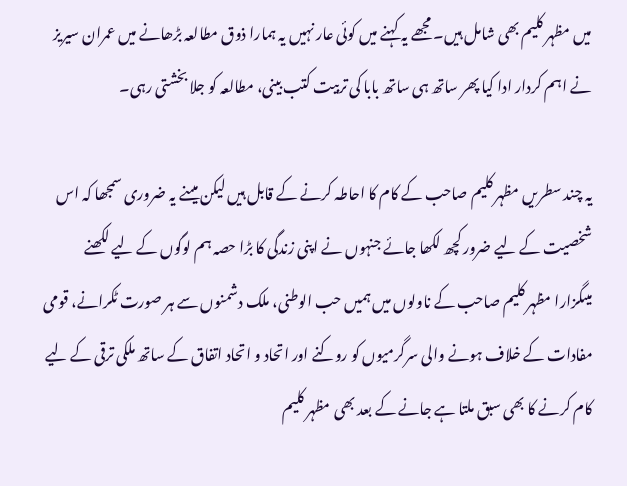میں مظہر کلیم بھی شامل ہیں۔ مجھے یہ کہنے میں کوئی عار نہیں یہ ہمارا ذوق مطالعہ بڑھانے میں عمران سیریز نے اہم کردار ادا کیا پھر ساتھ ہی ساتھ بابا کی تربیت کتب بینی، مطالعہ کو جلا بخشتی رہی۔

یہ چند سطریں مظہر کلیم صاحب کے کام کا احاطہ کرنے کے قابل ہیں لیکن میںنے یہ ضروری سمجھا کہ اس شخصیت کے لیے ضرور کچھ لکھا جائے جنہوں نے اپنی زندگی کا بڑا حصہ ہم لوگوں کے لیے لکھنے میںگزارا مظہر کلیم صاحب کے ناولوں میں ہمیں حب الوطنی، ملک دشمنوں سے ہر صورت ٹکرانے، قومی مفادات کے خلاف ہونے والی سرگرمیوں کو روکنے اور اتحاد و اتحاد اتفاق کے ساتھ ملکی ترقی کے لیے کام کرنے کا بھی سبق ملتا ہے جانے کے بعد بھی مظہر کلیم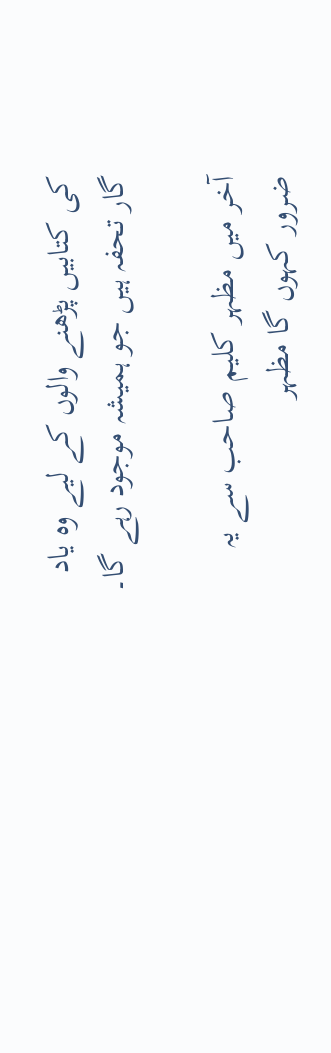کی کتابیں پڑھنے والوں کے لیے وہ یاد گار تحفہ ہیں جو ہمیشہ موجود رہے گا۔

آخر میں مظہر کلیم صاحب سے یہ ضرور کہوں گا مظہر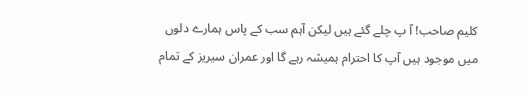کلیم صاحب! آ پ چلے گئے ہیں لیکن آہم سب کے پاس ہمارے دلوں میں موجود ہیں آپ کا احترام ہمیشہ رہے گا اور عمران سیریز کے تمام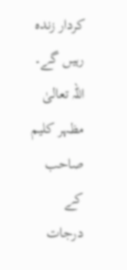کردار زندہ رہیں گے۔ اللہ تعالیٰ مظہر کلیم صاحب کے درجات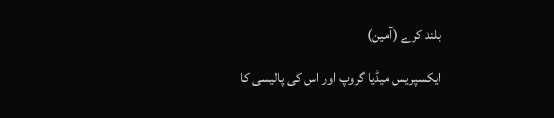بلند کرے (آمین)

ایکسپریس میڈیا گروپ اور اس کی پالیسی کا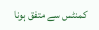کمنٹس سے متفق ہونا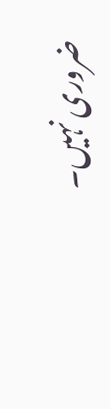ضروری نہیں۔